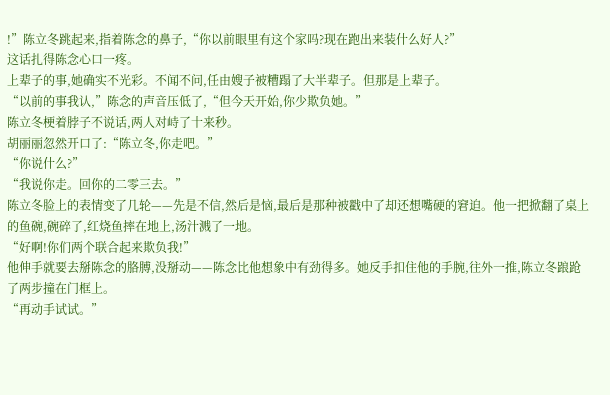!”陈立冬跳起来,指着陈念的鼻子,“你以前眼里有这个家吗?现在跑出来装什么好人?”
这话扎得陈念心口一疼。
上辈子的事,她确实不光彩。不闻不问,任由嫂子被糟蹋了大半辈子。但那是上辈子。
“以前的事我认,”陈念的声音压低了,“但今天开始,你少欺负她。”
陈立冬梗着脖子不说话,两人对峙了十来秒。
胡丽丽忽然开口了:“陈立冬,你走吧。”
“你说什么?”
“我说你走。回你的二零三去。”
陈立冬脸上的表情变了几轮——先是不信,然后是恼,最后是那种被戳中了却还想嘴硬的窘迫。他一把掀翻了桌上的鱼碗,碗碎了,红烧鱼摔在地上,汤汁溅了一地。
“好啊!你们两个联合起来欺负我!”
他伸手就要去掰陈念的胳膊,没掰动——陈念比他想象中有劲得多。她反手扣住他的手腕,往外一推,陈立冬踉跄了两步撞在门框上。
“再动手试试。”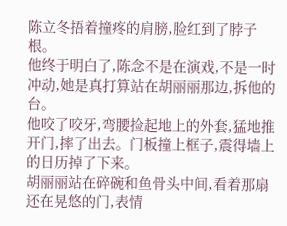陈立冬捂着撞疼的肩膀,脸红到了脖子根。
他终于明白了,陈念不是在演戏,不是一时冲动,她是真打算站在胡丽丽那边,拆他的台。
他咬了咬牙,弯腰捡起地上的外套,猛地推开门,摔了出去。门板撞上框子,震得墙上的日历掉了下来。
胡丽丽站在碎碗和鱼骨头中间,看着那扇还在晃悠的门,表情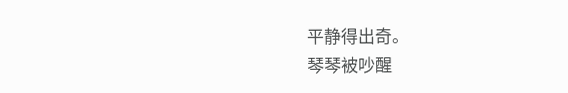平静得出奇。
琴琴被吵醒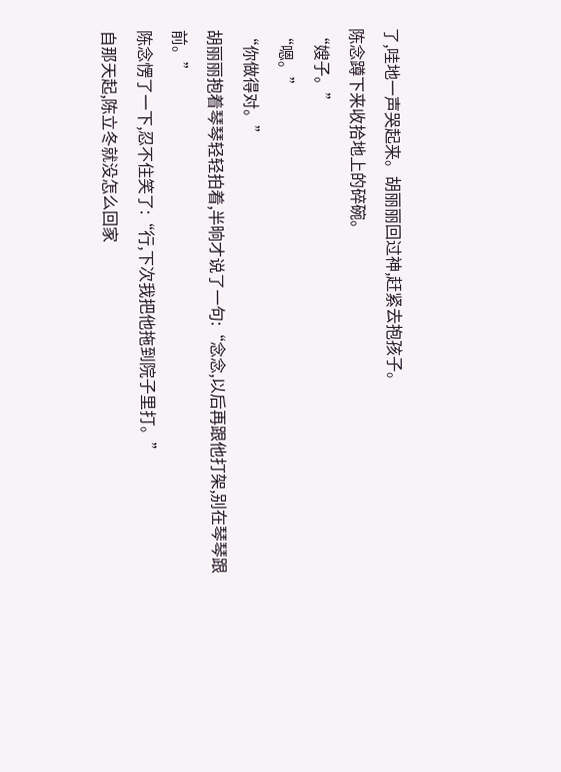了,哇地一声哭起来。胡丽丽回过神,赶紧去抱孩子。
陈念蹲下来收拾地上的碎碗。
“嫂子。”
“嗯。”
“你做得对。”
胡丽丽抱着琴琴轻轻拍着,半晌才说了一句:“念念,以后再跟他打架,别在琴琴跟前。”
陈念愣了一下,忍不住笑了:“行,下次我把他拖到院子里打。”
自那天起,陈立冬就没怎么回家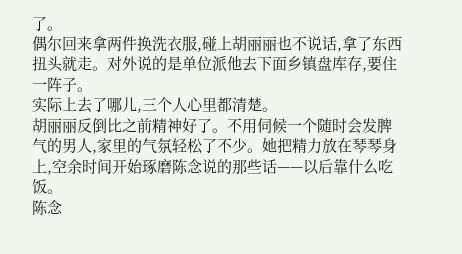了。
偶尔回来拿两件换洗衣服,碰上胡丽丽也不说话,拿了东西扭头就走。对外说的是单位派他去下面乡镇盘库存,要住一阵子。
实际上去了哪儿,三个人心里都清楚。
胡丽丽反倒比之前精神好了。不用伺候一个随时会发脾气的男人,家里的气氛轻松了不少。她把精力放在琴琴身上,空余时间开始琢磨陈念说的那些话——以后靠什么吃饭。
陈念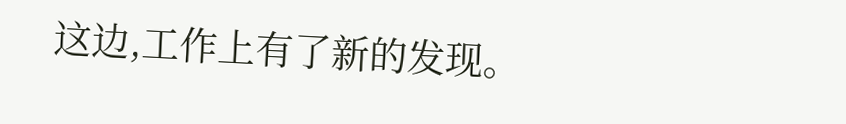这边,工作上有了新的发现。